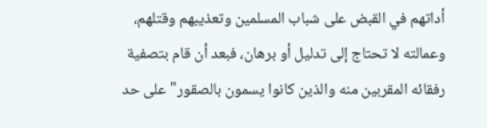أداتهم في القبض على شباب المسلمين وتعذيبهم وقتلهم، وعمالته لا تحتاج إلى تدليل أو برهان، فبعد أن قام بتصفية رفقائه المقربين منه والذين كانوا يسمون بالصقور"على حد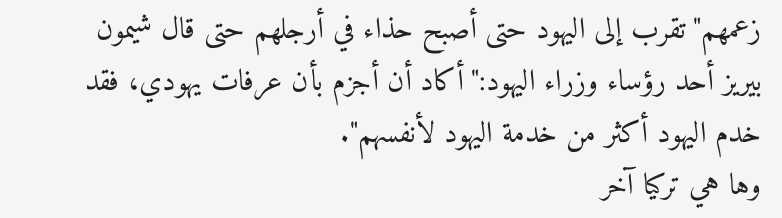زعمهم"تقرب إلى اليهود حتى أصبح حذاء في أرجلهم حتى قال شيمون بيريز أحد رؤساء وزراء اليهود:"أكاد أن أجزم بأن عرفات يهودي، فقد خدم اليهود أكثر من خدمة اليهود لأنفسهم".
وها هي تركيا آخر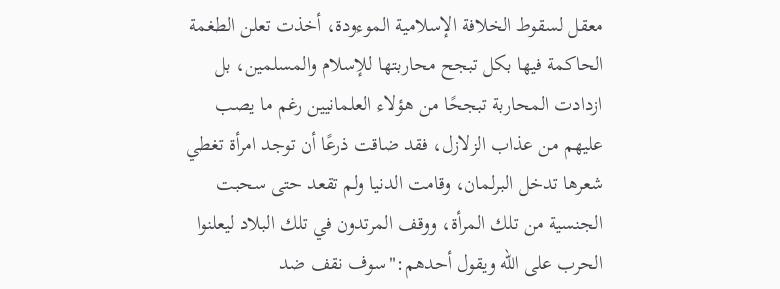معقل لسقوط الخلافة الإسلامية الموءودة، أخذت تعلن الطغمة الحاكمة فيها بكل تبجح محاربتها للإسلام والمسلمين، بل ازدادت المحاربة تبجحًا من هؤلاء العلمانيين رغم ما يصب عليهم من عذاب الزلازل، فقد ضاقت ذرعًا أن توجد امرأة تغطي شعرها تدخل البرلمان، وقامت الدنيا ولم تقعد حتى سحبت الجنسية من تلك المرأة، ووقف المرتدون في تلك البلاد ليعلنوا الحرب على الله ويقول أحدهم:"سوف نقف ضد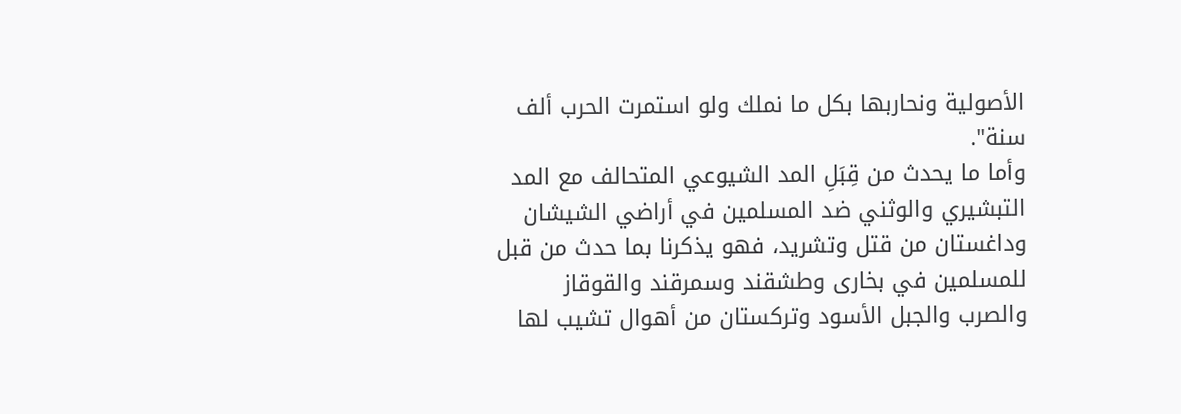الأصولية ونحاربها بكل ما نملك ولو استمرت الحرب ألف سنة".
وأما ما يحدث من قِبَلِ المد الشيوعي المتحالف مع المد التبشيري والوثني ضد المسلمين في أراضي الشيشان وداغستان من قتل وتشريد، فهو يذكرنا بما حدث من قبل للمسلمين في بخارى وطشقند وسمرقند والقوقاز والصرب والجبل الأسود وتركستان من أهوال تشيب لها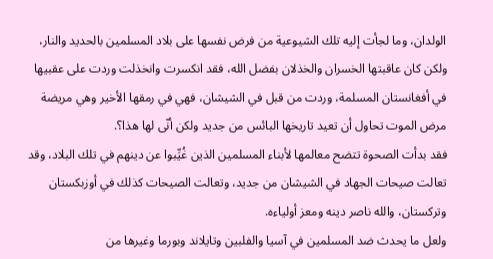الولدان، وما لجأت إليه تلك الشيوعية من فرض نفسها على بلاد المسلمين بالحديد والنار، ولكن كان عاقبتها الخسران والخذلان بفضل الله، فقد انكسرت وانخذلت وردت على عقبيها في أفغانستان المسلمة، وردت من قبل في الشيشان، فهي في رمقها الأخير وهي مريضة مرض الموت تحاول أن تعيد تاريخها البائس من جديد ولكن أنّى لها هذا؟.
فقد بدأت الصحوة تتضح معالمها لأبناء المسلمين الذين غُيِّبوا عن دينهم في تلك البلاد، وقد تعالت صيحات الجهاد في الشيشان من جديد، وتعالت الصيحات كذلك في أوزبكستان وتركستان، والله ناصر دينه ومعز أولياءه.
ولعل ما يحدث ضد المسلمين في آسيا والفلبين وتايلاند وبورما وغيرها من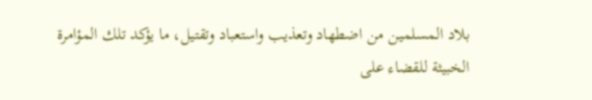بلاد المسلمين من اضطهاد وتعذيب واستعباد وتقتيل، ما يؤكد تلك المؤامرة الخبيثة للقضاء على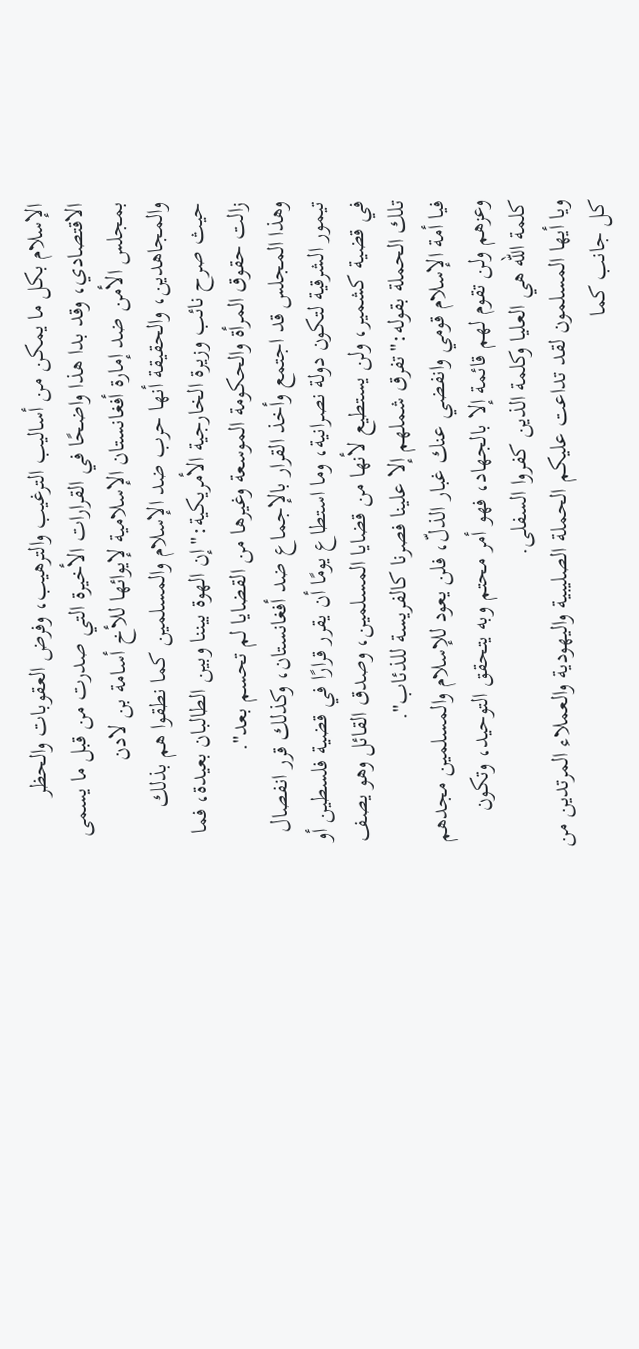الإسلام بكل ما يمكن من أساليب الترغيب والترهيب، وفرض العقوبات والحظر الاقتصادي، وقد بدا هذا واضحًا في القرارات الأخيرة التي صدرت من قبل ما يسمى بمجلس الأمن ضد إمارة أفغانستان الإسلامية لإيوائها للأخ أسامة بن لادن والمجاهدين، والحقيقة أنها حرب ضد الإسلام والمسلمين كما نطقوا هم بذلك حيث صرح نائب وزيرة الخارجية الأمريكية:"إن الهوة بيننا وبين الطالبان بعيدة، فما زالت حقوق المرأة والحكومة الموسعة وغيرها من القضايا لم تحسم بعد".
وهذا المجلس قد اجتمع وأخذ القرار بالإجماع ضد أفغانستان، وكذلك قرر انفصال تيمور الشرقية لتكون دولة نصرانية، وما استطاع يومًا أن يقرر قرارًا في قضية فلسطين أو في قضية كشمير، ولن يستطيع لأنها من قضايا المسلمين، وصدق القائل وهو يصف تلك الحملة بقوله:"تفرق شملهم إلا علينا فصرنا كالفريسة للذئاب".
فيا أمة الإسلام قومي وانفضي عنك غبار الذلّ، فلن يعود للإسلام والمسلمين مجدهم وعزهم ولن تقوم لهم قائمة إلا بالجهاد، فهو أمر محتم وبه يتحقق التوحيد، وتكون كلمة الله هي العليا وكلمة الذين كفروا السفلى.
ويا أيها المسلمون لقد تداعت عليكم الحملة الصليبية واليهودية والعملاء المرتدين من كل جانب كما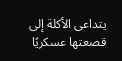يتداعى الأكلة إلى قصعتها عسكريًا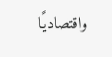واقتصاديًا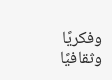وفكريًا وثقافيًا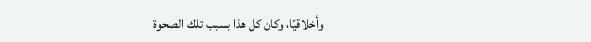وأخلاقيًا، وكان كل هذا بسبب تلك الصحوة